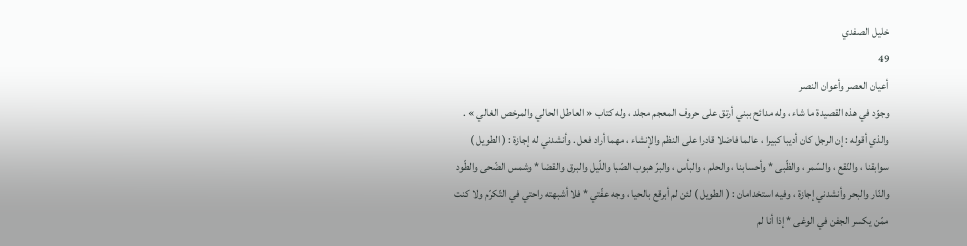خليل الصفدي
49
أعيان العصر وأعوان النصر
وجوّد في هذه القصيدة ما شاء ، وله مدائح ببني أرتق على حروف المعجم مجلد ، وله كتاب « العاطل الحالي والمرخص الغالي » . والذي أقوله : إن الرجل كان أديبا كبيرا ، عالما فاضلا قادرا على النظم والإنشاء ، مهما أراد فعل . وأنشدني له إجازة : ( الطويل ) سوابقنا ، والنّقع ، والسّمر ، والظّبى * وأحسابنا ، والحلم ، والبأس ، والبرّ هبوب الصّبا واللّيل والبرق والقضا * وشمس الضّحى والطّود والنّار والبحر وأنشدني إجازة ، وفيه استخدامان : ( الطويل ) لئن لم أبرقع بالحيا ، وجه عفّتي * فلا أشبهته راحتي في التّكرّم ولا كنت ممّن يكسر الجفن في الوغى * إذا أنا لم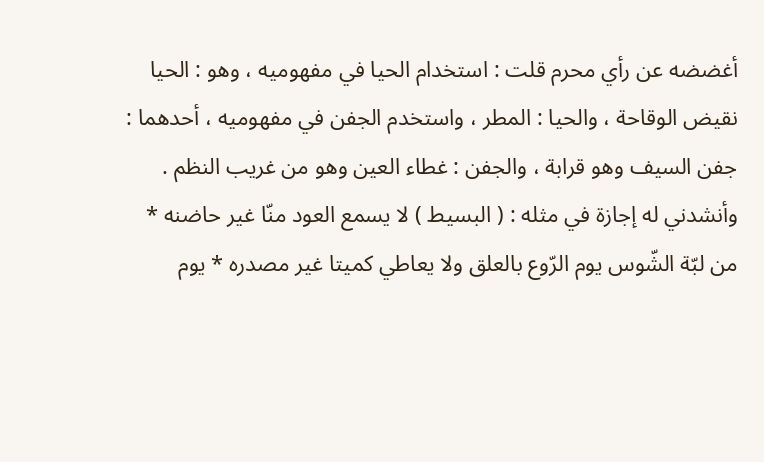أغضضه عن رأي محرم قلت : استخدام الحيا في مفهوميه ، وهو : الحيا نقيض الوقاحة ، والحيا : المطر ، واستخدم الجفن في مفهوميه ، أحدهما : جفن السيف وهو قرابة ، والجفن : غطاء العين وهو من غريب النظم . وأنشدني له إجازة في مثله : ( البسيط ) لا يسمع العود منّا غير حاضنه * من لبّة الشّوس يوم الرّوع بالعلق ولا يعاطي كميتا غير مصدره * يوم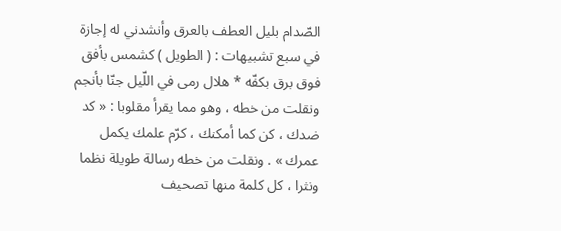الصّدام بليل العطف بالعرق وأنشدني له إجازة في سبع تشبيهات : ( الطويل ) كشمس بأفق فوق برق بكفّه * هلال رمى في اللّيل جنّا بأنجم ونقلت من خطه ، وهو مما يقرأ مقلوبا : « كد ضدك ، كن كما أمكنك ، كرّم علمك يكمل عمرك » . ونقلت من خطه رسالة طويلة نظما ونثرا ، كل كلمة منها تصحيف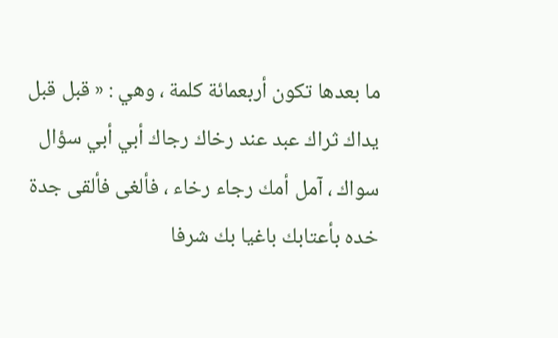ما بعدها تكون أربعمائة كلمة ، وهي : « قبل قبل يداك ثراك عبد عند رخاك رجاك أبي أبي سؤال سواك ، آمل أمك رجاء رخاء ، فألغى فألقى جدة خده بأعتابك باغيا بك شرفا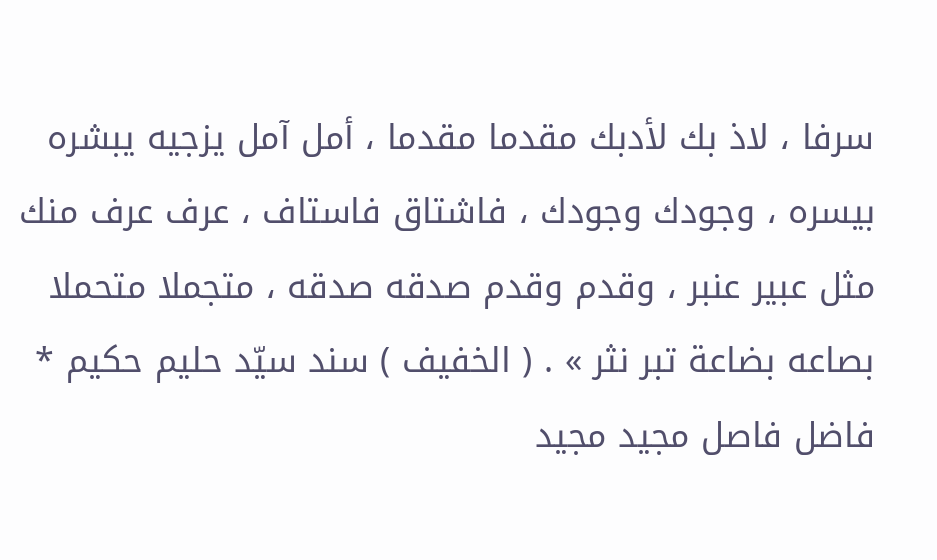سرفا ، لاذ بك لأدبك مقدما مقدما ، أمل آمل يزجيه يبشره بيسره ، وجودك وجودك ، فاشتاق فاستاف ، عرف عرف منك مثل عبير عنبر ، وقدم وقدم صدقه صدقه ، متجملا متحملا بصاعه بضاعة تبر نثر » . ( الخفيف ) سند سيّد حليم حكيم * فاضل فاصل مجيد مجيد